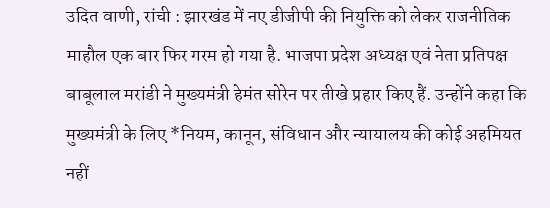उदित वाणी, रांची : झारखंड में नए डीजीपी की नियुक्ति को लेकर राजनीतिक माहौल एक बार फिर गरम हो गया है. भाजपा प्रदेश अध्यक्ष एवं नेता प्रतिपक्ष बाबूलाल मरांडी ने मुख्यमंत्री हेमंत सोरेन पर तीखे प्रहार किए हैं. उन्होंने कहा कि मुख्यमंत्री के लिए *नियम, कानून, संविधान और न्यायालय की कोई अहमियत नहीं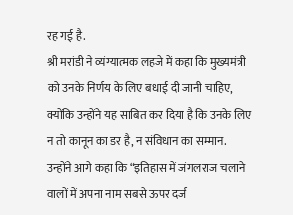रह गई है.
श्री मरांडी ने व्यंग्यात्मक लहजे में कहा कि मुख्यमंत्री को उनके निर्णय के लिए बधाई दी जानी चाहिए, क्योंकि उन्होंने यह साबित कर दिया है कि उनके लिए न तो कानून का डर है, न संविधान का सम्मान.
उन्होंने आगे कहा कि “इतिहास में जंगलराज चलाने वालों में अपना नाम सबसे ऊपर दर्ज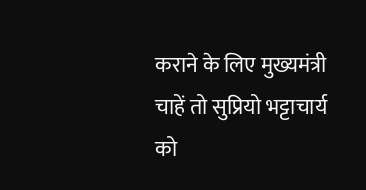कराने के लिए मुख्यमंत्री चाहें तो सुप्रियो भट्टाचार्य को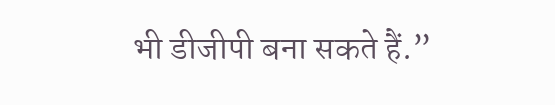भी डीजीपी बना सकते हैं.”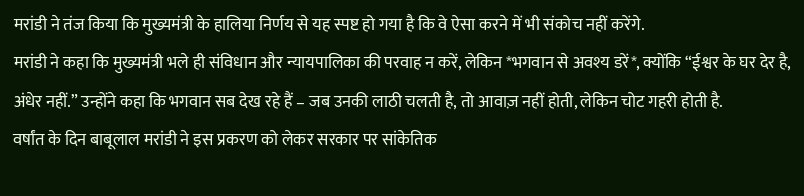मरांडी ने तंज किया कि मुख्यमंत्री के हालिया निर्णय से यह स्पष्ट हो गया है कि वे ऐसा करने में भी संकोच नहीं करेंगे.
मरांडी ने कहा कि मुख्यमंत्री भले ही संविधान और न्यायपालिका की परवाह न करें, लेकिन *भगवान से अवश्य डरें*, क्योंकि “ईश्वर के घर देर है, अंधेर नहीं.” उन्होंने कहा कि भगवान सब देख रहे हैं – जब उनकी लाठी चलती है, तो आवाज़ नहीं होती, लेकिन चोट गहरी होती है.
वर्षांत के दिन बाबूलाल मरांडी ने इस प्रकरण को लेकर सरकार पर सांकेतिक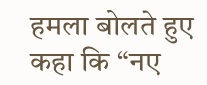हमला बोलते हुए कहा कि “नए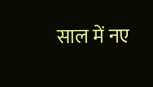साल में नए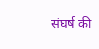संघर्ष की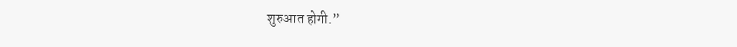शुरुआत होगी.”